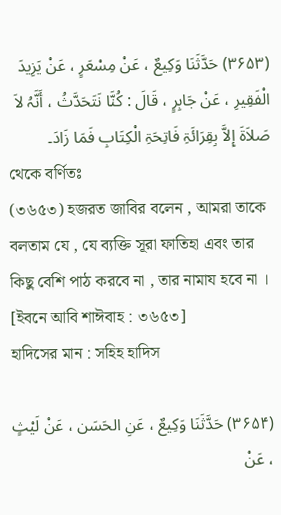(۳۶۵۳) حَدَّثَنَا وَکِیعٌ ، عَنْ مِسْعَرٍ ، عَنْ یَزِیدَ الْفَقِیرِ ، عَنْ جَابِرٍ ، قَالَ : کُنَّا نَتَحَدَّثُ ، أَنَّہُ لاَ صَلاَۃَ إِلاَّ بِقِرَائَۃِ فَاتِحَۃِ الْکِتَابِ فَمَا زَادَ۔
থেকে বর্ণিতঃ
(৩৬৫৩) হজরত জাবির বলেন , আমরা তাকে বলতাম যে , যে ব্যক্তি সূরা ফাতিহা এবং তার কিছু বেশি পাঠ করবে না , তার নামায হবে না ।
[ইবনে আবি শাঈবাহ : ৩৬৫৩]
হাদিসের মান : সহিহ হাদিস

(۳۶۵۴) حَدَّثَنَا وَکِیعٌ ، عَنِ الحَسَن ، عَنْ لَیْثٍ ، عَنْ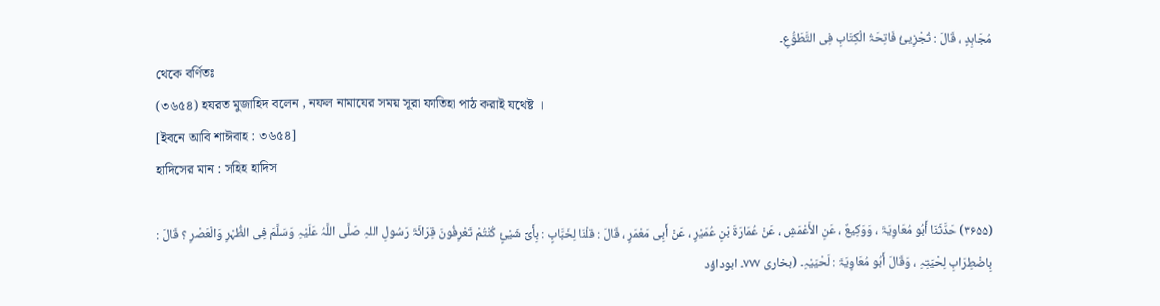مُجَاہِدٍ ، قَالَ : تُجْزِیئُ فَاتِحَۃُ الْکِتَابِ فِی التَّطَوُّعِ۔
থেকে বর্ণিতঃ
(৩৬৫৪) হযরত মুজাহিদ বলেন , নফল নামাযের সময় সূরা ফাতিহা পাঠ করাই যথেষ্ট ।
[ইবনে আবি শাঈবাহ : ৩৬৫৪]
হাদিসের মান : সহিহ হাদিস

(۳۶۵۵) حَدَّثَنَا أَبُو مُعَاوِیَۃَ ، وَوَکِیعٌ ، عَنِ الأَعْمَشِ ، عَنْ عُمَارَۃَ بْنِ عُمَیْرٍ ، عَنْ أَبِی مَعْمَرٍ ، قَالَ : قلْنَا لِخَبَّابٍ : بِأَیِّ شَیْئٍ کُنْتُمْ تَعْرِفُونَ قِرَائَۃَ رَسُولِ اللہِ صَلَّی اللَّہُ عَلَیْہِ وَسَلَّمَ فِی الظُّہْرِ وَالْعَصْرِ ؟ قَالَ : بِاضْطِرَابِ لِحْیَتِہِ ، وَقَالَ أَبُو مُعَاوِیَۃَ : لَحْیَیْہِ۔ (بخاری ۷۷۷۔ ابوداؤد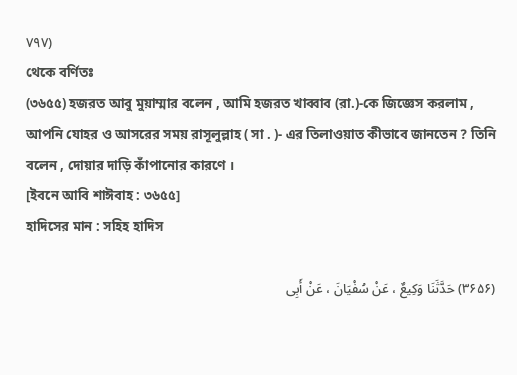۷۹۷)
থেকে বর্ণিতঃ
(৩৬৫৫) হজরত আবু মুয়াম্মার বলেন , আমি হজরত খাব্বাব (রা.)-কে জিজ্ঞেস করলাম , আপনি যোহর ও আসরের সময় রাসূলুল্লাহ ( সা . )- এর তিলাওয়াত কীভাবে জানতেন ? তিনি বলেন , দোয়ার দাড়ি কাঁপানোর কারণে ।
[ইবনে আবি শাঈবাহ : ৩৬৫৫]
হাদিসের মান : সহিহ হাদিস

(۳۶۵۶) حَدَّثَنَا وَکِیعٌ ، عَنْ سُفْیَانَ ، عَنْ أَبِی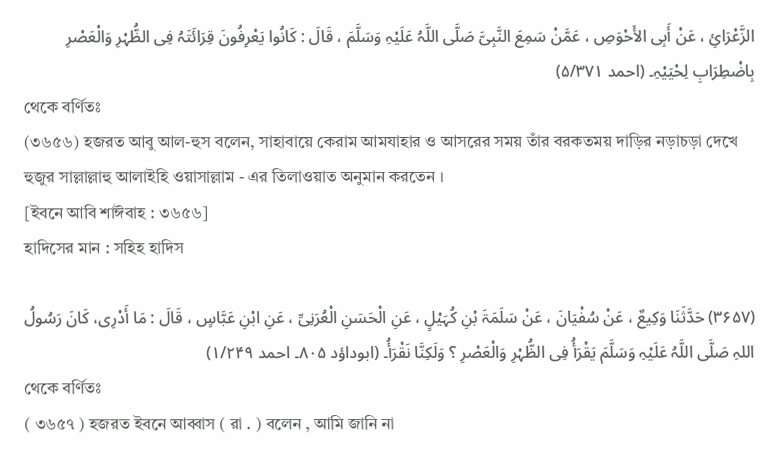الزَّعْرَائِ ، عَنْ أَبِی الأَحْوَصِ ، عَمَّنْ سَمِعَ النَّبِیَّ صَلَّی اللَّہُ عَلَیْہِ وَسَلَّمَ ، قَالَ : کَانُوا یَعْرِفُونَ قِرَائَتَہُ فِی الظُّہْرِ وَالْعَصْرِ بِاضْطِرَابِ لِحْیَیْہِ۔ (احمد ۵/۳۷۱)
থেকে বর্ণিতঃ
(৩৬৫৬) হজরত আবু আল-হুস বলেন, সাহাবায়ে কেরাম আমযাহার ও আসরের সময় তাঁর বরকতময় দাড়ির নড়াচড়া দেখে হুজুর সাল্লাল্লাহু আলাইহি ওয়াসাল্লাম - এর তিলাওয়াত অনুমান করতেন ।
[ইবনে আবি শাঈবাহ : ৩৬৫৬]
হাদিসের মান : সহিহ হাদিস

(۳۶۵۷) حَدَّثَنَا وَکِیعٌ ، عَنْ سُفْیَانَ ، عَنْ سَلَمَۃَ بْنِ کُہَیْلٍ ، عَنِ الْحَسَنِ الْعُرَنِیِّ ، عَنِ ابْنِ عَبَّاسٍ ، قَالَ : مَا أَدْرِی، کَانَ رَسُولُ اللہِ صَلَّی اللَّہُ عَلَیْہِ وَسَلَّمَ یَقْرَأُ فِی الظُّہْرِ وَالْعَصْرِ ؟ وَلَکِنَّا نَقْرَأُ۔ (ابوداؤد ۸۰۵۔ احمد ۱/۲۴۹)
থেকে বর্ণিতঃ
( ৩৬৫৭ ) হজরত ইবনে আব্বাস ( রা . ) বলেন , আমি জানি না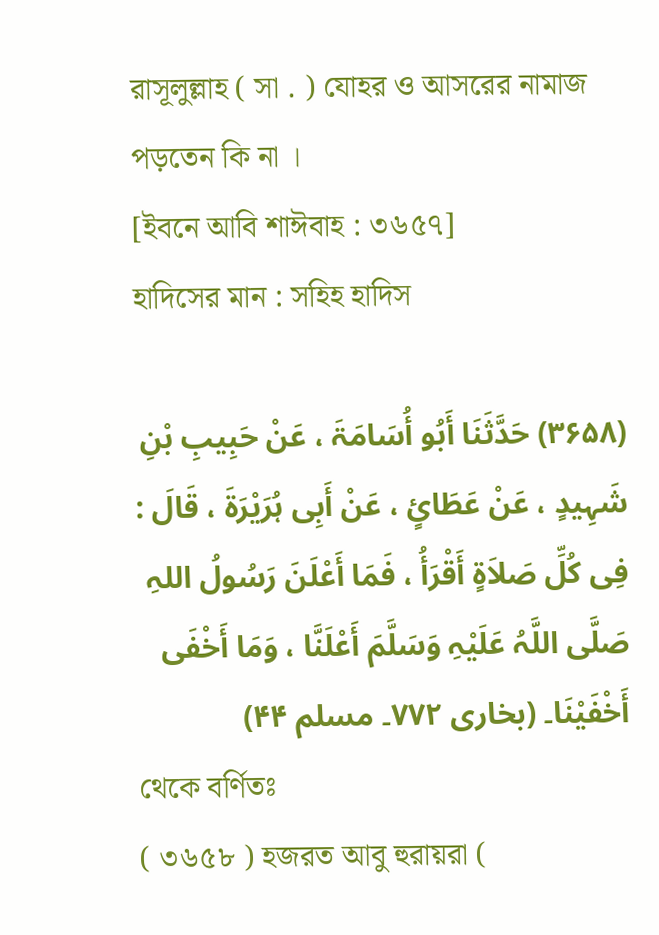রাসূলুল্লাহ ( সা . ) যোহর ও আসরের নামাজ পড়তেন কি না ।
[ইবনে আবি শাঈবাহ : ৩৬৫৭]
হাদিসের মান : সহিহ হাদিস

(۳۶۵۸) حَدَّثَنَا أَبُو أُسَامَۃَ ، عَنْ حَبِیبِ بْنِ شَہِیدٍ ، عَنْ عَطَائٍ ، عَنْ أَبِی ہُرَیْرَۃَ ، قَالَ : فِی کُلِّ صَلاَۃٍ أَقْرَأُ ، فَمَا أَعْلَنَ رَسُولُ اللہِ صَلَّی اللَّہُ عَلَیْہِ وَسَلَّمَ أَعْلَنَّا ، وَمَا أَخْفَی أَخْفَیْنَا۔ (بخاری ۷۷۲۔ مسلم ۴۴)
থেকে বর্ণিতঃ
( ৩৬৫৮ ) হজরত আবু হুরায়রা (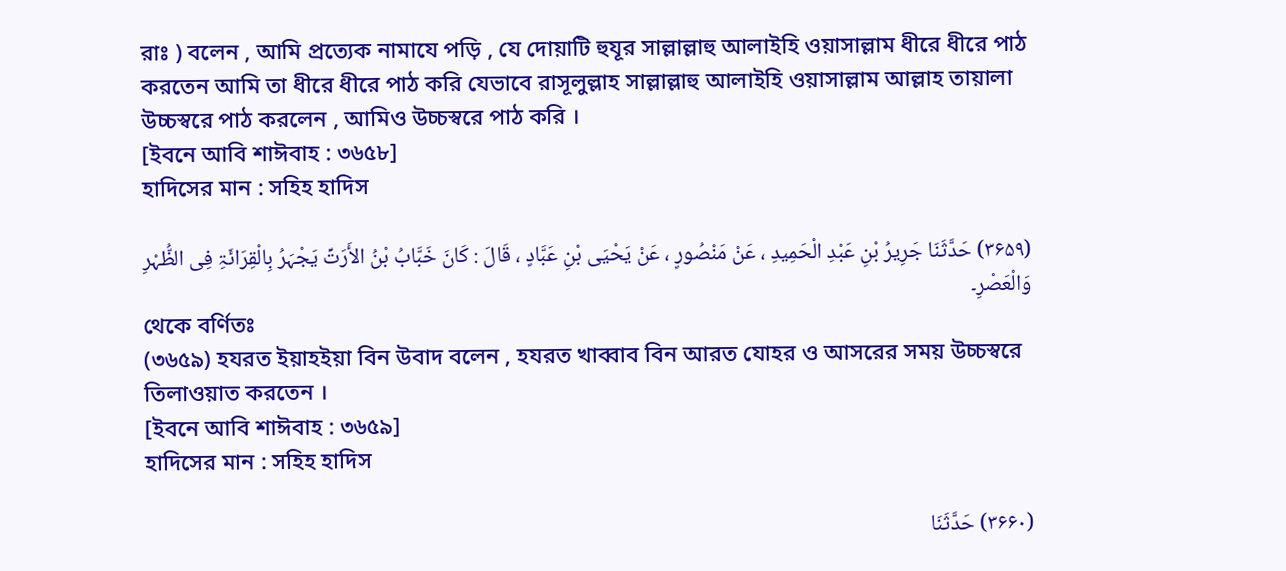রাঃ ) বলেন , আমি প্রত্যেক নামাযে পড়ি , যে দোয়াটি হুযূর সাল্লাল্লাহু আলাইহি ওয়াসাল্লাম ধীরে ধীরে পাঠ করতেন আমি তা ধীরে ধীরে পাঠ করি যেভাবে রাসূলুল্লাহ সাল্লাল্লাহু আলাইহি ওয়াসাল্লাম আল্লাহ তায়ালা উচ্চস্বরে পাঠ করলেন , আমিও উচ্চস্বরে পাঠ করি ।
[ইবনে আবি শাঈবাহ : ৩৬৫৮]
হাদিসের মান : সহিহ হাদিস

(۳۶۵۹) حَدَّثَنَا جَرِیرُ بْنِ عَبْدِ الْحَمِیدِ ، عَنْ مَنْصُورٍ ، عَنْ یَحْیَی بْنِ عَبَّادٍ ، قَالَ : کَانَ خَبَّابُ بْنُ الأَرَتِّ یَجْہَرُ بِالْقِرَائَۃِ فِی الظُّہْرِ وَالْعَصْرِ۔
থেকে বর্ণিতঃ
(৩৬৫৯) হযরত ইয়াহইয়া বিন উবাদ বলেন , হযরত খাব্বাব বিন আরত যোহর ও আসরের সময় উচ্চস্বরে তিলাওয়াত করতেন ।
[ইবনে আবি শাঈবাহ : ৩৬৫৯]
হাদিসের মান : সহিহ হাদিস

(۳۶۶۰) حَدَّثَنَا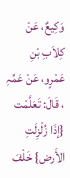وَکِیعٌ، عَنْ کِلاَبِ بْنِ عَمْرٍو، عَنْ عَمِّہِ ، قَالَ: تَعَلَّمْت {إذَا زُلْزِلَتِ الأَرض} خَلْفَ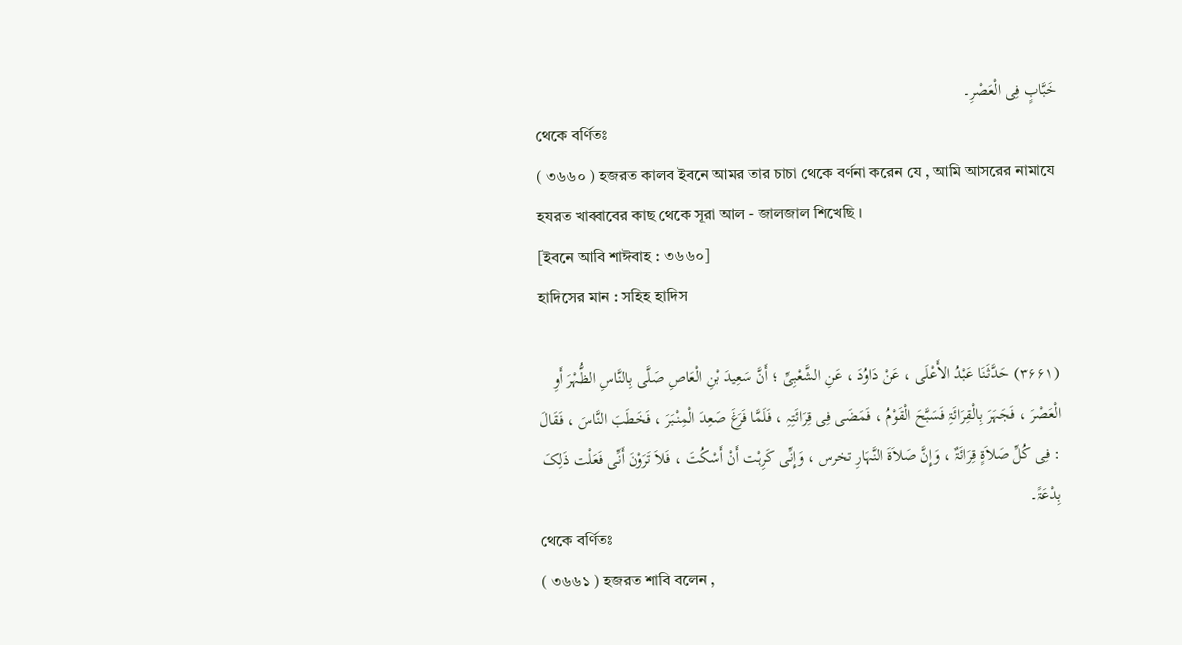خَبَّابٍ فِی الْعَصْرِ۔
থেকে বর্ণিতঃ
( ৩৬৬০ ) হজরত কালব ইবনে আমর তার চাচা থেকে বর্ণনা করেন যে , আমি আসরের নামাযে হযরত খাব্বাবের কাছ থেকে সূরা আল - জালজাল শিখেছি ।
[ইবনে আবি শাঈবাহ : ৩৬৬০]
হাদিসের মান : সহিহ হাদিস

(۳۶۶۱) حَدَّثَنَا عَبْدُ الأَعْلَی ، عَنْ دَاوُدَ ، عَنِ الشَّعْبِیِّ ؛ أَنَّ سَعِیدَ بْنِ الْعَاصِ صَلَّی بِالنَّاسِ الظُّہْرَ أَوِ الْعَصْرَ ، فَجَہَرَ بِالْقِرَائَۃِ فَسَبَّحَ الْقَوْمُ ، فَمَضَی فِی قِرَائَتِہِ ، فَلَمَّا فَرَغَ صَعِدَ الْمِنْبَرَ ، فَخَطَبَ النَّاسَ ، فَقَالَ : فِی کُلِّ صَلاَۃٍ قِرَائَۃٌ ، وَإِنَّ صَلاَۃَ النَّہَارِ تخرس ، وَإِنِّی کَرِہْت أَنْ أَسْکُتَ ، فَلاَ تَرَوْنَ أَنِّی فَعَلْت ذَلِکَ بِدْعَۃً۔
থেকে বর্ণিতঃ
( ৩৬৬১ ) হজরত শাবি বলেন ,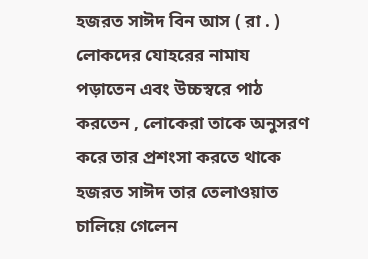হজরত সাঈদ বিন আস ( রা . ) লোকদের যোহরের নামায পড়াতেন এবং উচ্চস্বরে পাঠ করতেন , লোকেরা তাকে অনুসরণ করে তার প্রশংসা করতে থাকে হজরত সাঈদ তার তেলাওয়াত চালিয়ে গেলেন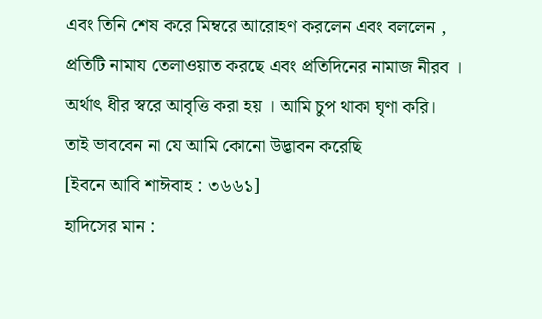এবং তিনি শেষ করে মিম্বরে আরোহণ করলেন এবং বললেন , প্রতিটি নামায তেলাওয়াত করছে এবং প্রতিদিনের নামাজ নীরব । অর্থাৎ ধীর স্বরে আবৃত্তি করা হয় । আমি চুপ থাকা ঘৃণা করি। তাই ভাববেন না যে আমি কোনো উদ্ভাবন করেছি
[ইবনে আবি শাঈবাহ : ৩৬৬১]
হাদিসের মান :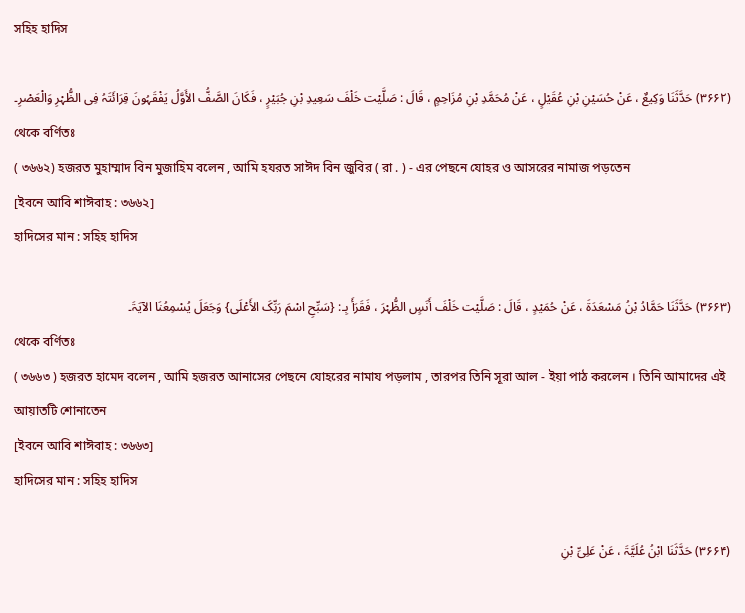সহিহ হাদিস

(۳۶۶۲) حَدَّثَنَا وَکِیعٌ ، عَنْ حُسَیْنِ بْنِ عُقَیْلٍ ، عَنْ مُحَمَّدِ بْنِ مُزَاحِمٍ ، قَالَ : صَلَّیْت خَلْفَ سَعِیدِ بْنِ جُبَیْرٍ ، فَکَانَ الصَّفُّ الأَوَّلُ یَفْقَہُونَ قِرَائَتَہُ فِی الظُّہْرِ وَالْعَصْرِ۔
থেকে বর্ণিতঃ
( ৩৬৬২) হজরত মুহাম্মাদ বিন মুজাহিম বলেন , আমি হযরত সাঈদ বিন জুবির ( রা . ) - এর পেছনে যোহর ও আসরের নামাজ পড়তেন
[ইবনে আবি শাঈবাহ : ৩৬৬২]
হাদিসের মান : সহিহ হাদিস

(۳۶۶۳) حَدَّثَنَا حَمَّادُ بْنُ مَسْعَدَۃَ ، عَنْ حُمَیْدٍ ، قَالَ : صَلَّیْت خَلْفَ أَنَسٍ الظُّہْرَ ، فَقَرَأَ بِـ: {سَبِّحِ اسْمَ رَبِّکَ الأَعْلَی} وَجَعَلَ یُسْمِعُنَا الآیَۃَ۔
থেকে বর্ণিতঃ
( ৩৬৬৩ ) হজরত হামেদ বলেন , আমি হজরত আনাসের পেছনে যোহরের নামায পড়লাম , তারপর তিনি সূরা আল - ইয়া পাঠ করলেন । তিনি আমাদের এই আয়াতটি শোনাতেন
[ইবনে আবি শাঈবাহ : ৩৬৬৩]
হাদিসের মান : সহিহ হাদিস

(۳۶۶۴) حَدَّثَنَا ابْنُ عُلَیَّۃَ ، عَنْ عَلِیِّ بْنِ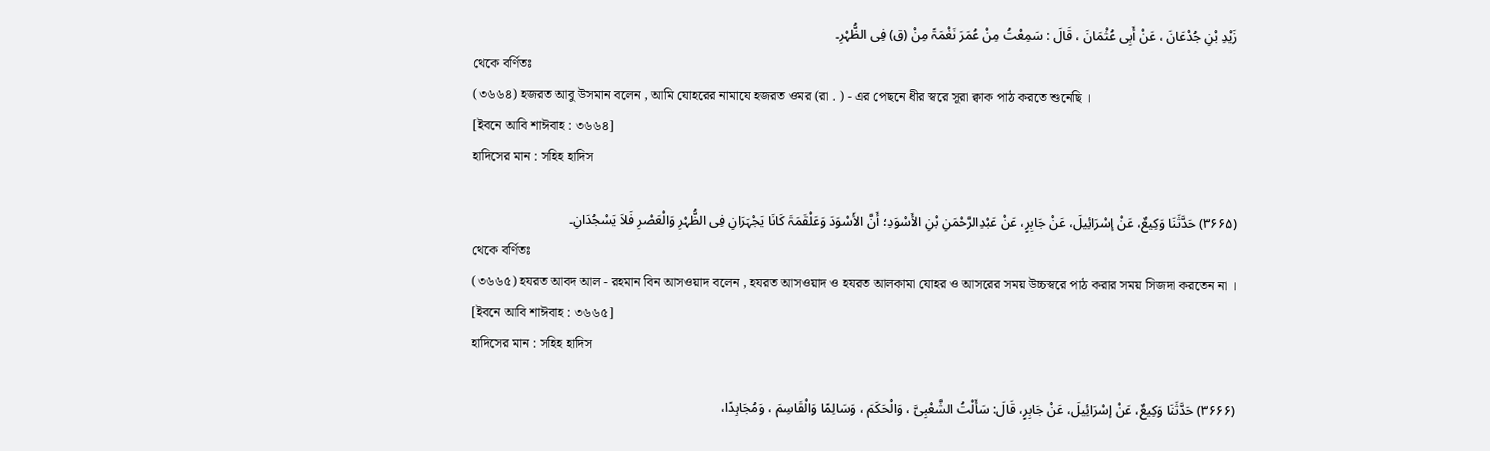زَیْدِ بْنِ جُدْعَانَ ، عَنْ أَبِی عُثْمَانَ ، قَالَ : سَمِعْتُ مِنْ عُمَرَ نَغْمَۃً مِنْ (ق) فِی الظُّہْرِ۔
থেকে বর্ণিতঃ
(৩৬৬৪) হজরত আবু উসমান বলেন , আমি যোহরের নামাযে হজরত ওমর (রা . ) - এর পেছনে ধীর স্বরে সূরা ক্বাক পাঠ করতে শুনেছি ।
[ইবনে আবি শাঈবাহ : ৩৬৬৪]
হাদিসের মান : সহিহ হাদিস

(۳۶۶۵) حَدَّثَنَا وَکِیعٌ، عَنْ إسْرَائِیلَ، عَنْ جَابِرٍ، عَنْ عَبْدِالرَّحْمَنِ بْنِ الأَسْوَدِ؛ أَنَّ الأَسْوَدَ وَعَلْقَمَۃَ کَانَا یَجْہَرَانِ فِی الظُّہْرِ وَالْعَصْرِ فَلاَ یَسْجُدَانِ۔
থেকে বর্ণিতঃ
(৩৬৬৫) হযরত আবদ আল - রহমান বিন আসওয়াদ বলেন , হযরত আসওয়াদ ও হযরত আলকামা যোহর ও আসরের সময় উচ্চস্বরে পাঠ করার সময় সিজদা করতেন না ।
[ইবনে আবি শাঈবাহ : ৩৬৬৫]
হাদিসের মান : সহিহ হাদিস

(۳۶۶۶) حَدَّثَنَا وَکِیعٌ، عَنْ إسْرَائِیلَ، عَنْ جَابِرٍ، قَالَ: سَأَلْتُ الشَّعْبِیَّ ، وَالْحَکَمَ ، وَسَالِمًا وَالْقَاسِمَ ، وَمُجَاہِدًا،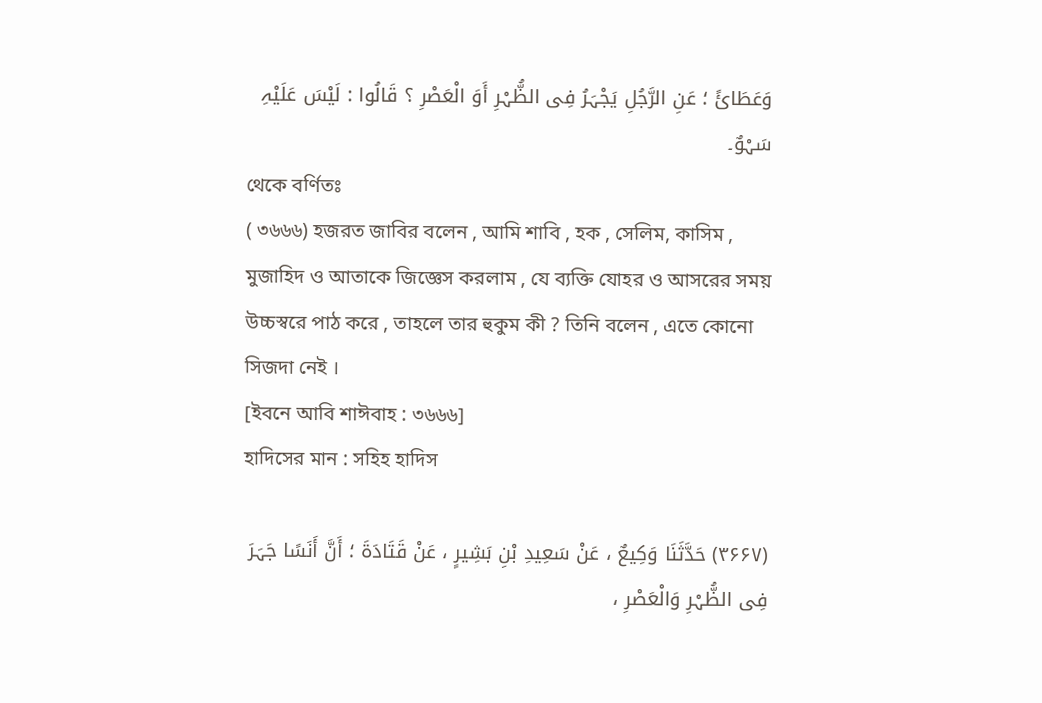وَعَطَائً ؛ عَنِ الرَّجُلِ یَجْہَرُ فِی الظُّہْرِ أَوَ الْعَصْرِ ؟ قَالُوا : لَیْسَ عَلَیْہِ سَہْوٌ۔
থেকে বর্ণিতঃ
( ৩৬৬৬) হজরত জাবির বলেন , আমি শাবি , হক , সেলিম, কাসিম , মুজাহিদ ও আতাকে জিজ্ঞেস করলাম , যে ব্যক্তি যোহর ও আসরের সময় উচ্চস্বরে পাঠ করে , তাহলে তার হুকুম কী ? তিনি বলেন , এতে কোনো সিজদা নেই ।
[ইবনে আবি শাঈবাহ : ৩৬৬৬]
হাদিসের মান : সহিহ হাদিস

(۳۶۶۷) حَدَّثَنَا وَکِیعٌ ، عَنْ سَعِیدِ بْنِ بَشِیرٍ ، عَنْ قَتَادَۃَ ؛ أَنَّ أَنَسًا جَہَرَ فِی الظُّہْرِ وَالْعَصْرِ ،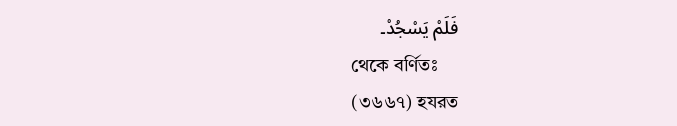فَلَمْ یَسْجُدْ۔
থেকে বর্ণিতঃ
(৩৬৬৭) হযরত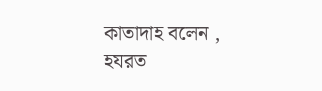কাতাদাহ বলেন , হযরত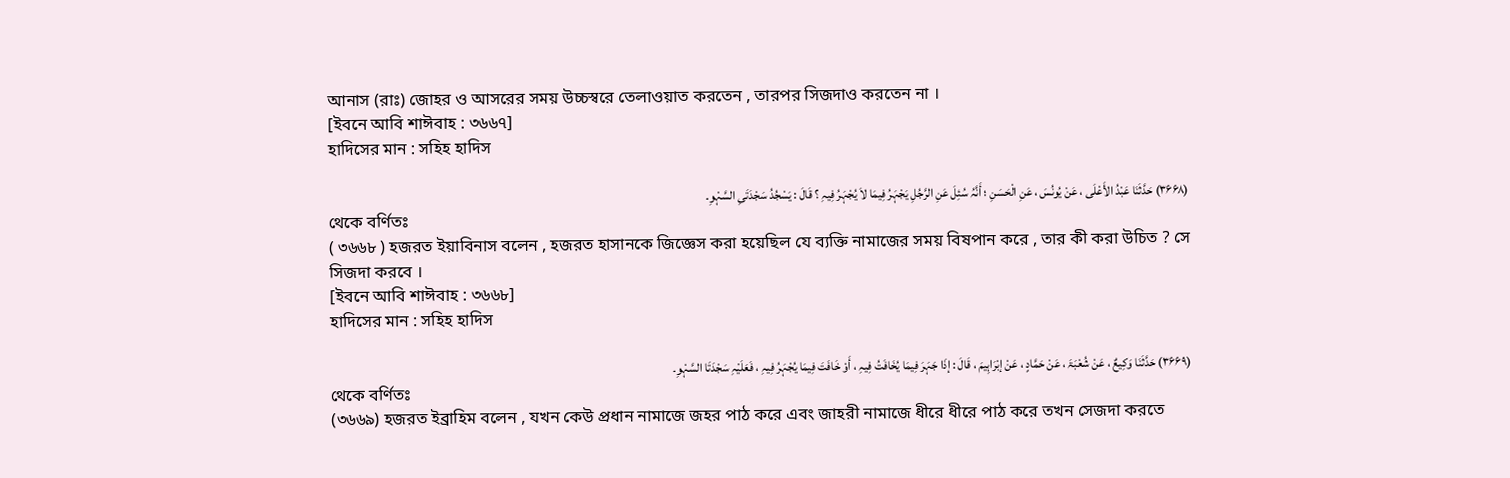আনাস (রাঃ) জোহর ও আসরের সময় উচ্চস্বরে তেলাওয়াত করতেন , তারপর সিজদাও করতেন না ।
[ইবনে আবি শাঈবাহ : ৩৬৬৭]
হাদিসের মান : সহিহ হাদিস

(۳۶۶۸) حَدَّثَنَا عَبْدُ الأَعْلَی ، عَنْ یُونُسَ ، عَنِ الْحَسَنِ ؛ أَنَّہُ سُئِلَ عَنِ الرَّجُلِ یَجْہَرُ فِیمَا لاَ یُجْہَرُ فِیہِ ؟ قَالَ : یَسْجُدُ سَجْدَتَیِ السَّہْوِ۔
থেকে বর্ণিতঃ
( ৩৬৬৮ ) হজরত ইয়াবিনাস বলেন , হজরত হাসানকে জিজ্ঞেস করা হয়েছিল যে ব্যক্তি নামাজের সময় বিষপান করে , তার কী করা উচিত ? সে সিজদা করবে ।
[ইবনে আবি শাঈবাহ : ৩৬৬৮]
হাদিসের মান : সহিহ হাদিস

(۳۶۶۹) حَدَّثَنَا وَکِیعٌ ، عَنْ شُعْبَۃَ ، عَنْ حَمَّادٍ ، عَنْ إبْرَاہِیمَ ، قَالَ : إذَا جَہَرَ فِیمَا یُخَافَتُ فِیہِ ، أَوْ خَافَتَ فِیمَا یُجْہَرُ فِیہِ ، فَعَلَیْہِ سَجْدَتَا السَّہْوِ۔
থেকে বর্ণিতঃ
(৩৬৬৯) হজরত ইব্রাহিম বলেন , যখন কেউ প্রধান নামাজে জহর পাঠ করে এবং জাহরী নামাজে ধীরে ধীরে পাঠ করে তখন সেজদা করতে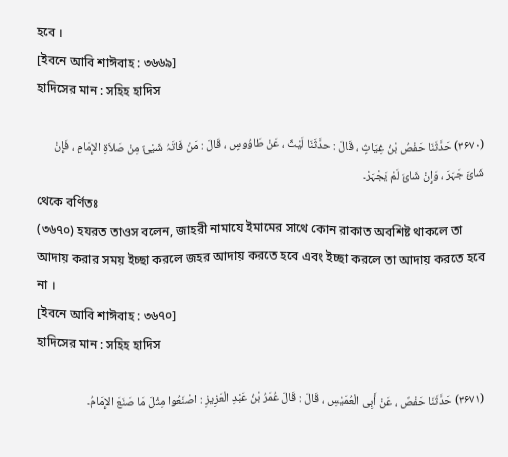হবে ।
[ইবনে আবি শাঈবাহ : ৩৬৬৯]
হাদিসের মান : সহিহ হাদিস

(۳۶۷۰) حَدَّثَنَا حَفْصُ بْنُ غِیَاثٍ ، قَالَ : حدَّثَنَا لَیْثٌ ، عَنْ طَاوُوسٍ ، قَالَ : مَنْ فَاتَہُ شَیْئٌ مِنْ صَلاَۃِ الإِمَامِ ، فَإِنْ شَائَ جَہَرَ ، وَإِنْ شَائَ لَمْ یَجْہَرْ۔
থেকে বর্ণিতঃ
(৩৬৭০) হযরত তাওস বলেন, জাহরী নামাযে ইমামের সাথে কোন রাকাত অবশিষ্ট থাকলে তা আদায় করার সময় ইচ্ছা করলে জহর আদায় করতে হবে এবং ইচ্ছা করলে তা আদায় করতে হবে না ।
[ইবনে আবি শাঈবাহ : ৩৬৭০]
হাদিসের মান : সহিহ হাদিস

(۳۶۷۱) حَدَّثَنَا حَفْصٌ ، عَنْ أَبِی الْعُمَیْسِ ، قَالَ : قَالَ عُمَرُ بْنُ عَبْدِ الْعَزِیزِ : اصْنَعُوا مِثْلَ مَا صَنَعَ الإِمَامُ۔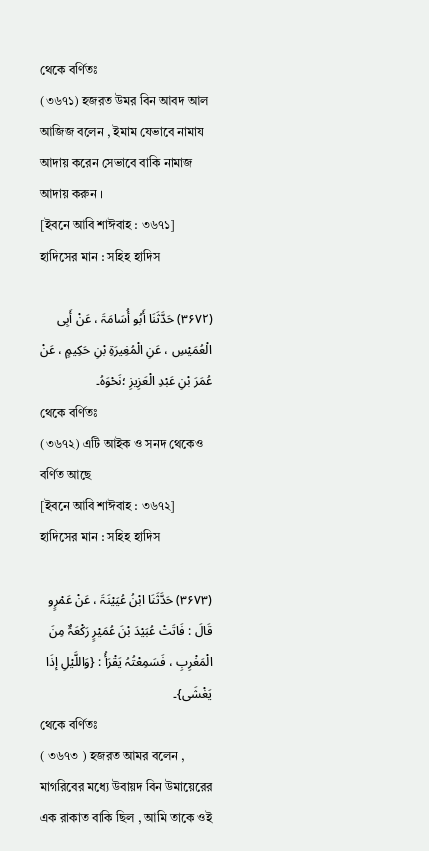থেকে বর্ণিতঃ
(৩৬৭১) হজরত উমর বিন আবদ আল আজিজ বলেন , ইমাম যেভাবে নামায আদায় করেন সেভাবে বাকি নামাজ আদায় করুন ।
[ইবনে আবি শাঈবাহ : ৩৬৭১]
হাদিসের মান : সহিহ হাদিস

(۳۶۷۲) حَدَّثَنَا أَبُو أُسَامَۃَ ، عَنْ أَبِی الْعُمَیْسِ ، عَنِ الْمُغِیرَۃِ بْنِ حَکِیمٍ ، عَنْ عُمَرَ بْنِ عَبْدِ الْعَزِیزِ ؛نَحْوَہُ۔
থেকে বর্ণিতঃ
(৩৬৭২) এটি আইক ও সনদ থেকেও বর্ণিত আছে
[ইবনে আবি শাঈবাহ : ৩৬৭২]
হাদিসের মান : সহিহ হাদিস

(۳۶۷۳) حَدَّثَنَا ابْنُ عُیَیْنَۃَ ، عَنْ عَمْرٍو قَالَ : فَاتَتْ عُبَیْدَ بْنَ عُمَیْرٍ رَکْعَۃٌ مِنَ الْمَغْرِبِ ، فَسَمِعْتُہُ یَقْرَأُ : {وَاللَّیْلِ إذَا یَغْشَی}۔
থেকে বর্ণিতঃ
( ৩৬৭৩ ) হজরত আমর বলেন , মাগরিবের মধ্যে উবায়দ বিন উমায়েরের এক রাকাত বাকি ছিল , আমি তাকে ওই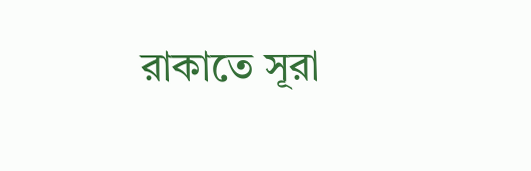রাকাতে সূরা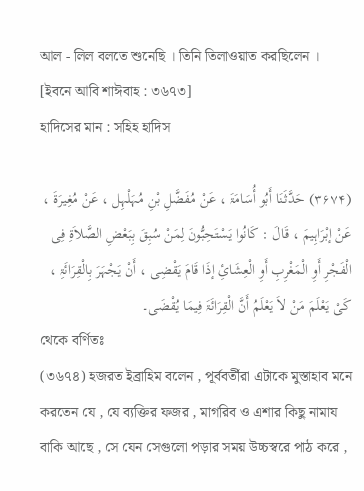আল - লিল বলতে শুনেছি । তিনি তিলাওয়াত করছিলেন ।
[ইবনে আবি শাঈবাহ : ৩৬৭৩]
হাদিসের মান : সহিহ হাদিস

(۳۶۷۴) حَدَّثَنَا أَبُو أُسَامَۃَ ، عَنْ مُفَضَّلِ بْنِ مُہَلْہِل ، عَنْ مُغِیرَۃَ ، عَنْ إبْرَاہِیمَ ، قَالَ : کَانُوا یَسْتَحِبُّونَ لِمَنْ سُبِقَ بِبَعْضِ الصَّلاَۃِ فِی الْفَجْرِ أَوِ الْمَغْرِبِ أَوِ الْعِشَائِ إذَا قَامَ یَقْضِی ، أَنْ یَجْہَرَ بِالْقِرَائَۃِ ، کَیْ یَعْلَمَ مَنْ لاَ یَعْلَمُ أَنَّ الْقِرَائَۃَ فِیمَا یُقْضَی۔
থেকে বর্ণিতঃ
(৩৬৭৪) হজরত ইব্রাহিম বলেন , পূর্ববর্তীরা এটাকে মুস্তাহাব মনে করতেন যে , যে ব্যক্তির ফজর , মাগরিব ও এশার কিছু নামায বাকি আছে , সে যেন সেগুলো পড়ার সময় উচ্চস্বরে পাঠ করে ,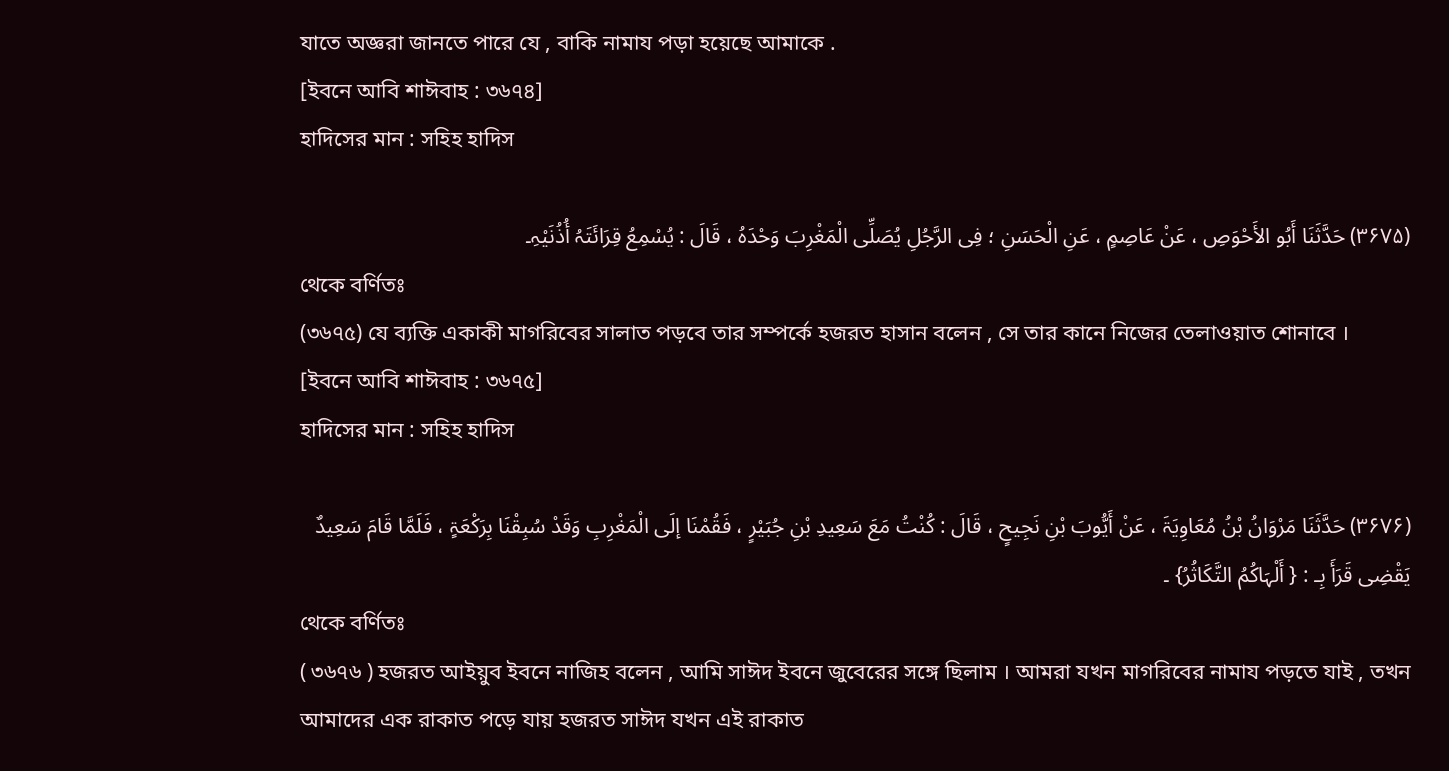যাতে অজ্ঞরা জানতে পারে যে , বাকি নামায পড়া হয়েছে আমাকে .
[ইবনে আবি শাঈবাহ : ৩৬৭৪]
হাদিসের মান : সহিহ হাদিস

(۳۶۷۵) حَدَّثَنَا أَبُو الأَحْوَصِ ، عَنْ عَاصِمٍ ، عَنِ الْحَسَنِ ؛ فِی الرَّجُلِ یُصَلِّی الْمَغْرِبَ وَحْدَہُ ، قَالَ : یُسْمِعُ قِرَائَتَہُ أُذُنَیْہِ۔
থেকে বর্ণিতঃ
(৩৬৭৫) যে ব্যক্তি একাকী মাগরিবের সালাত পড়বে তার সম্পর্কে হজরত হাসান বলেন , সে তার কানে নিজের তেলাওয়াত শোনাবে ।
[ইবনে আবি শাঈবাহ : ৩৬৭৫]
হাদিসের মান : সহিহ হাদিস

(۳۶۷۶) حَدَّثَنَا مَرْوَانُ بْنُ مُعَاوِیَۃَ ، عَنْ أَیُّوبَ بْنِ نَجِیحٍ ، قَالَ : کُنْتُ مَعَ سَعِیدِ بْنِ جُبَیْرٍ ، فَقُمْنَا إلَی الْمَغْرِبِ وَقَدْ سُبِقْنَا بِرَکْعَۃٍ ، فَلَمَّا قَامَ سَعِیدٌ یَقْضِی قَرَأَ بِـ : { أَلْہَاکُمُ التَّکَاثُرُ} ۔
থেকে বর্ণিতঃ
( ৩৬৭৬ ) হজরত আইয়ুব ইবনে নাজিহ বলেন , আমি সাঈদ ইবনে জুবেরের সঙ্গে ছিলাম । আমরা যখন মাগরিবের নামায পড়তে যাই , তখন আমাদের এক রাকাত পড়ে যায় হজরত সাঈদ যখন এই রাকাত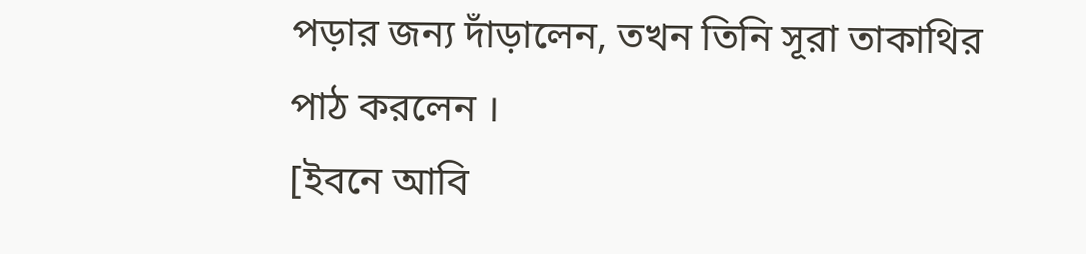পড়ার জন্য দাঁড়ালেন, তখন তিনি সূরা তাকাথির পাঠ করলেন ।
[ইবনে আবি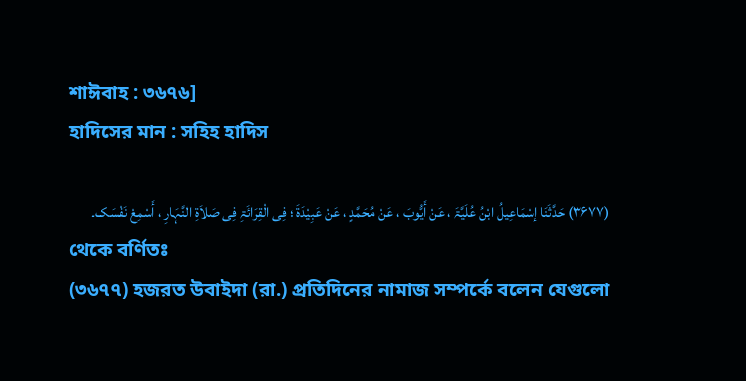শাঈবাহ : ৩৬৭৬]
হাদিসের মান : সহিহ হাদিস

(۳۶۷۷) حَدَّثَنَا إسْمَاعِیلُ ابْنُ عُلَیَّۃَ ، عَنْ أَیُّوبَ ، عَنْ مُحَمَّدٍ ، عَنْ عَبِیْدَۃَ ؛ فِی الْقِرَائَۃِ فِی صَلاَۃِ النَّہَارِ ، أَسْمِعْ نَفْسَک۔
থেকে বর্ণিতঃ
(৩৬৭৭) হজরত উবাইদা (রা.) প্রতিদিনের নামাজ সম্পর্কে বলেন যেগুলো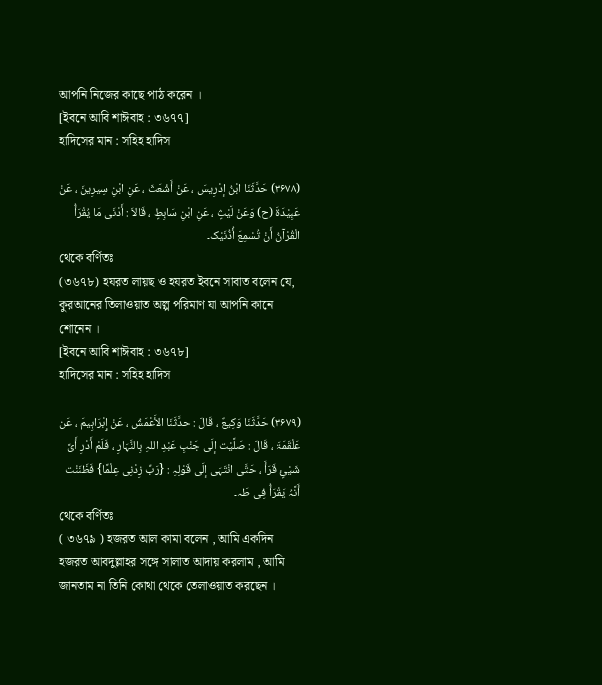আপনি নিজের কাছে পাঠ করেন ।
[ইবনে আবি শাঈবাহ : ৩৬৭৭]
হাদিসের মান : সহিহ হাদিস

(۳۶۷۸) حَدَّثَنَا ابْنُ إدْرِیسَ ، عَنْ أَشْعَثَ ، عَنِ ابْنِ سِیرِینَ ، عَنْ عَبِیْدَۃَ (ح) وَعَنْ لَیْثٍ ، عَنِ ابْنِ سَابِطٍ ، قَالاَ : أَدْنَی مَا یُقْرَأُ الْقُرْآنُ أَنْ تُسْمِعَ أُذُنَیْک۔
থেকে বর্ণিতঃ
(৩৬৭৮) হযরত লায়ছ ও হযরত ইবনে সাবাত বলেন যে, কুরআনের তিলাওয়াত অল্প পরিমাণ যা আপনি কানে শোনেন ।
[ইবনে আবি শাঈবাহ : ৩৬৭৮]
হাদিসের মান : সহিহ হাদিস

(۳۶۷۹) حَدَّثَنَا وَکِیعٌ ، قَالَ : حدَّثَنَا الأَعْمَشُ ، عَنْ إِبْرَاہِیمَ ، عَن عَلْقَمَۃَ ، قَالَ : صَلَّیْت إلَی جَنْبِ عَبْدِ اللہِ بِالنَّہَارِ ، فَلَمْ أَدْرِ أَیَّ شَیْئٍ قَرَأَ ، حَتَّی انْتَہَی إلَی قَوْلِہِ : {رَبِّ زِدْنِی عِلْمًا} فَظَنَنْت أَنَّہُ یَقْرَأُ فِی طَہ۔
থেকে বর্ণিতঃ
( ৩৬৭৯ ) হজরত আল কামা বলেন , আমি একদিন হজরত আবদুল্লাহর সঙ্গে সালাত আদায় করলাম , আমি জানতাম না তিনি কোথা থেকে তেলাওয়াত করছেন ।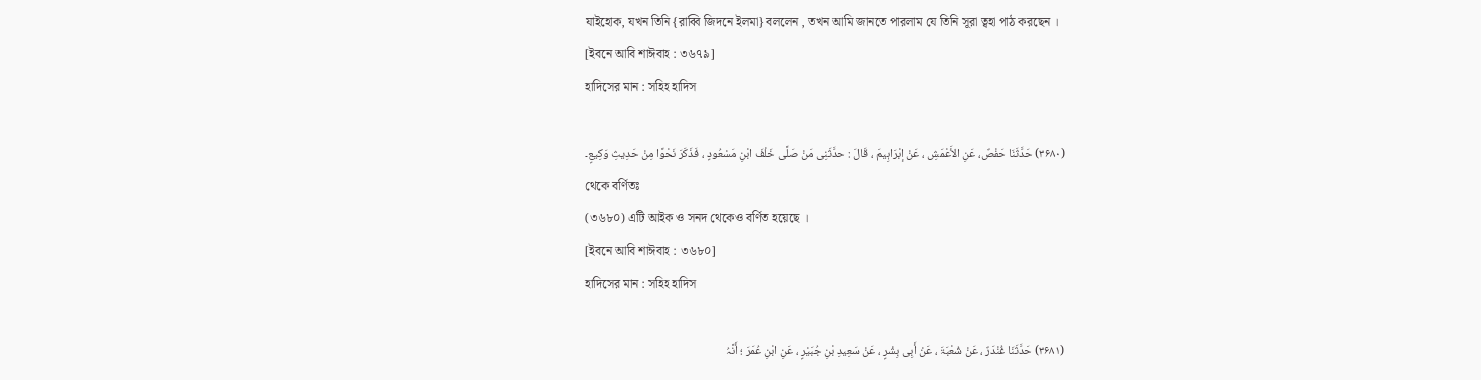যাইহোক, যখন তিনি {রাব্বি জিদনে ইলমা} বললেন , তখন আমি জানতে পারলাম যে তিনি সূরা ত্বহা পাঠ করছেন ।
[ইবনে আবি শাঈবাহ : ৩৬৭৯]
হাদিসের মান : সহিহ হাদিস

(۳۶۸۰) حَدَّثَنَا حَفْصٌ، عَنِ الأَعْمَشِ ، عَنْ إبْرَاہِیمَ ، قَالَ : حدَّثَنِی مَنْ صَلَّی خَلْفَ ابْنِ مَسْعُودٍ ، فَذَکَرَ نَحْوًا مِنْ حَدِیثِ وَکِیعٍ۔
থেকে বর্ণিতঃ
(৩৬৮০) এটি আইক ও সনদ থেকেও বর্ণিত হয়েছে ।
[ইবনে আবি শাঈবাহ : ৩৬৮০]
হাদিসের মান : সহিহ হাদিস

(۳۶۸۱) حَدَّثَنَا غُنْدَرٌ ، عَنْ شُعْبَۃَ ، عَنْ أَبِی بِشْرٍ ، عَنْ سَعِیدِ بْنِ جُبَیْرٍ ، عَنِ ابْنِ عُمَرَ ؛ أَنَّہُ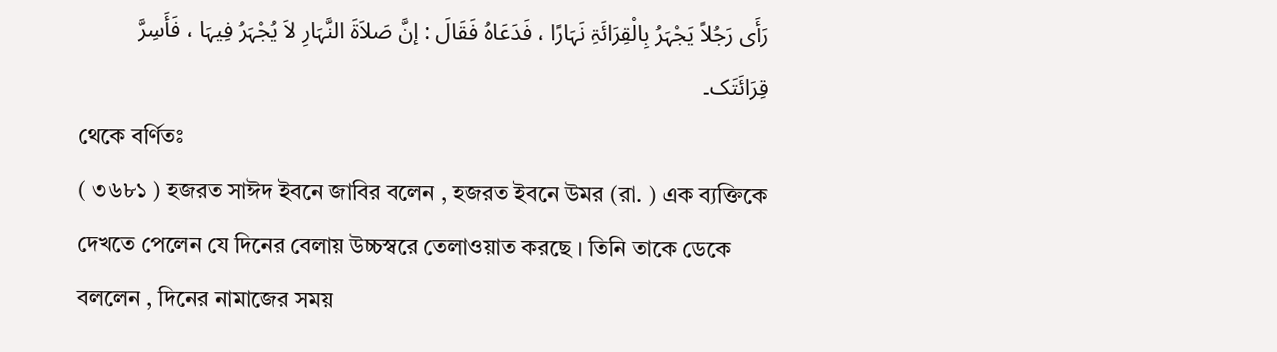رَأَی رَجُلاً یَجْہَرُ بِالْقِرَائَۃِ نَہَارًا ، فَدَعَاہُ فَقَالَ : إنَّ صَلاَۃَ النَّہَارِ لاَ یُجْہَرُ فِیہَا ، فَأَسِرَّ قِرَائَتَک۔
থেকে বর্ণিতঃ
( ৩৬৮১ ) হজরত সাঈদ ইবনে জাবির বলেন , হজরত ইবনে উমর (রা. ) এক ব্যক্তিকে দেখতে পেলেন যে দিনের বেলায় উচ্চস্বরে তেলাওয়াত করছে । তিনি তাকে ডেকে বললেন , দিনের নামাজের সময়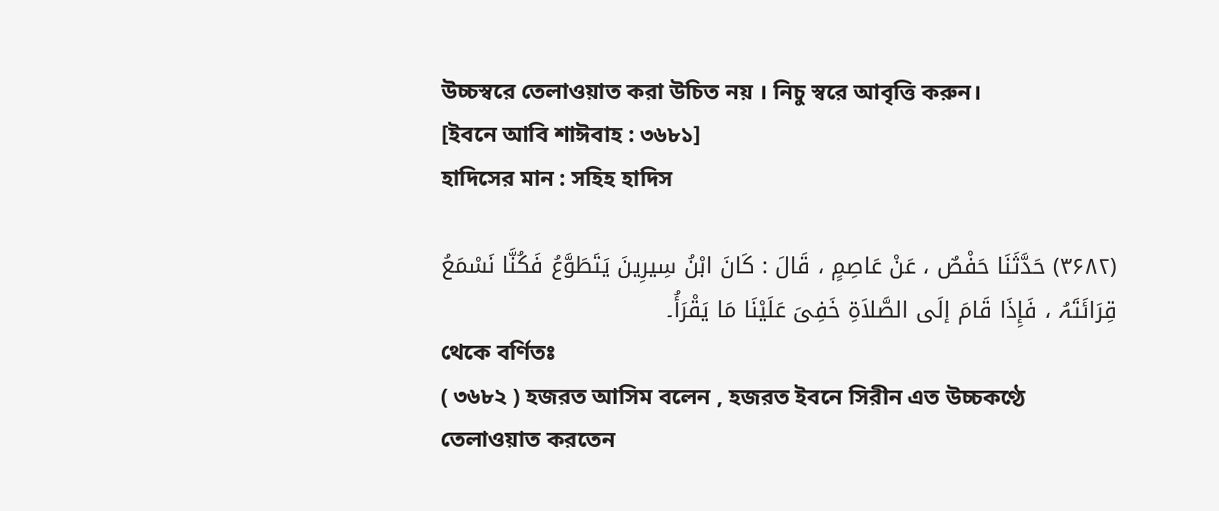উচ্চস্বরে তেলাওয়াত করা উচিত নয় । নিচু স্বরে আবৃত্তি করুন।
[ইবনে আবি শাঈবাহ : ৩৬৮১]
হাদিসের মান : সহিহ হাদিস

(۳۶۸۲) حَدَّثَنَا حَفْصٌ ، عَنْ عَاصِمٍ ، قَالَ : کَانَ ابْنُ سِیرِینَ یَتَطَوَّعُ فَکُنَّا نَسْمَعُ قِرَائَتَہُ ، فَإِذَا قَامَ إلَی الصَّلاَۃِ خَفِیَ عَلَیْنَا مَا یَقْرَأُ۔
থেকে বর্ণিতঃ
( ৩৬৮২ ) হজরত আসিম বলেন , হজরত ইবনে সিরীন এত উচ্চকণ্ঠে তেলাওয়াত করতেন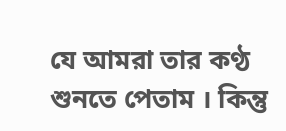যে আমরা তার কণ্ঠ শুনতে পেতাম । কিন্তু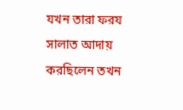যখন তারা ফরয সালাত আদায় করছিলেন তখন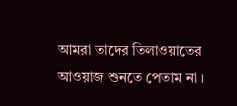আমরা তাদের তিলাওয়াতের আওয়াজ শুনতে পেতাম না ।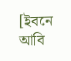[ইবনে আবি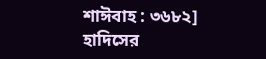শাঈবাহ : ৩৬৮২]
হাদিসের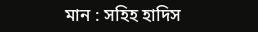মান : সহিহ হাদিস